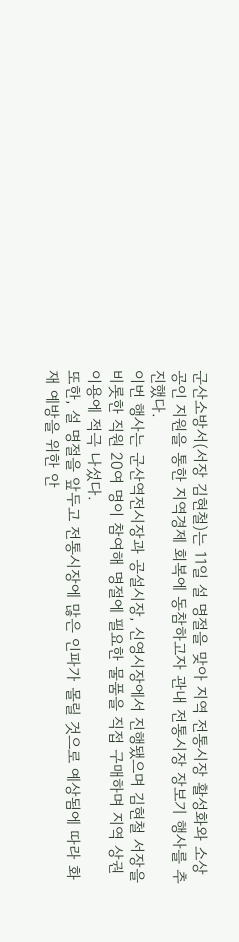군산소방서(서장 김현철)는 11일 설 명절을 맞아 지역 전통시장 활성화와 소상공인 지원을 통한 지역경제 회복에 동참하고자 관내 전통시장 장보기 행사를 추진했다.
이번 행사는 군산역전시장과 공설시장, 신영시장에서 진행됐으며 김현철 서장을 비롯한 직원 20여 명이 참여해 명절에 필요한 물품을 직접 구매하며 지역 상권 이용에 적극 나섰다.
또한, 설 명절을 앞두고 전통시장에 많은 인파가 몰릴 것으로 예상됨에 따라 화재 예방을 위한 안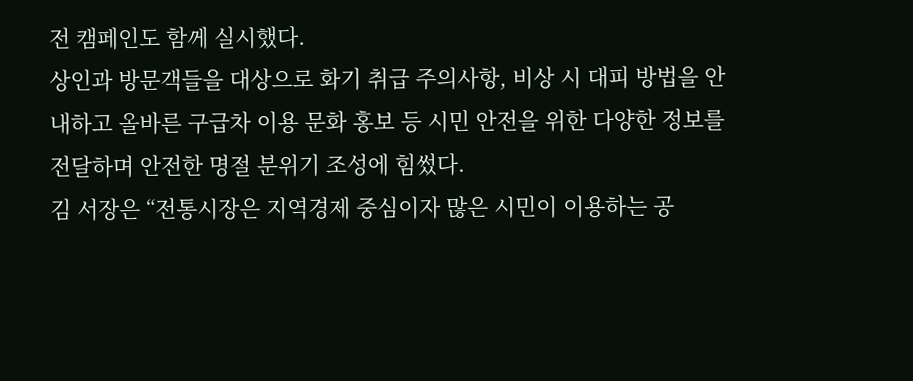전 캠페인도 함께 실시했다.
상인과 방문객들을 대상으로 화기 취급 주의사항, 비상 시 대피 방법을 안내하고 올바른 구급차 이용 문화 홍보 등 시민 안전을 위한 다양한 정보를 전달하며 안전한 명절 분위기 조성에 힘썼다.
김 서장은 “전통시장은 지역경제 중심이자 많은 시민이 이용하는 공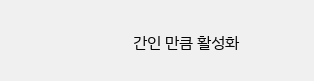간인 만큼 활성화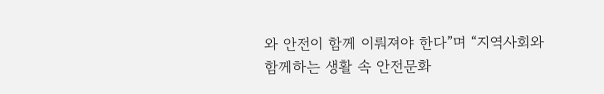와 안전이 함께 이뤄져야 한다”며 “지역사회와 함께하는 생활 속 안전문화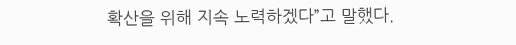확산을 위해 지속 노력하겠다”고 말했다.